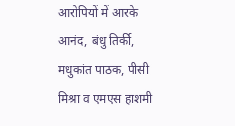आरोपियों में आरके आनंद, बंधु तिर्की, मधुकांत पाठक, पीसी मिश्रा व एमएस हाशमी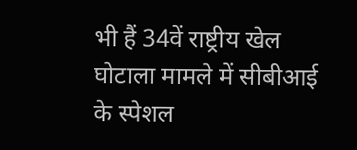भी हैं 34वें राष्ट्रीय खेल घोटाला मामले में सीबीआई के स्पेशल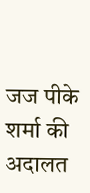जज पीके शर्मा की अदालत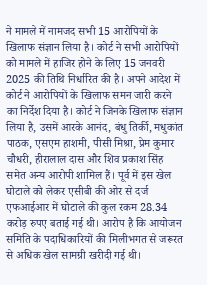ने मामले में नामजद सभी 15 आरोपियों के खिलाफ संज्ञान लिया है। कोर्ट ने सभी आरोपियों को मामले में हाजिर होने के लिए 15 जनवरी 2025 की तिथि निर्धारित की है। अपने आदेश में कोर्ट ने आरोपियों के खिलाफ समन जारी करने का निर्देश दिया है। कोर्ट ने जिनके खिलाफ संज्ञान लिया है, उसमें आरके आनंद, बंधु तिर्की, मधुकांत पाठक, एसएम हाशमी, पीसी मिश्रा, प्रेम कुमार चौधरी, हीरालाल दास और शिव प्रकाश सिंह समेत अन्य आरोपी शामिल हैं। पूर्व में इस खेल घोटाले को लेकर एसीबी की ओर से दर्ज एफआईआर में घोटाले की कुल रकम 28.34 करोड़ रुपए बताई गई थी। आरोप है कि आयोजन समिति के पदाधिकारियों की मिलीभगत से जरूरत से अधिक खेल सामग्री खरीदी गई थी।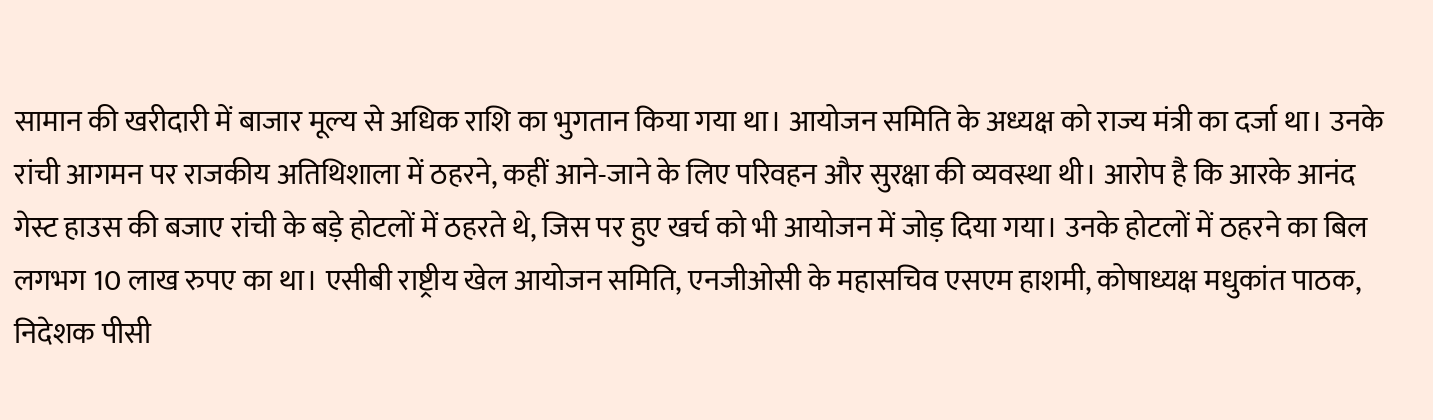सामान की खरीदारी में बाजार मूल्य से अधिक राशि का भुगतान किया गया था। आयोजन समिति के अध्यक्ष को राज्य मंत्री का दर्जा था। उनके रांची आगमन पर राजकीय अतिथिशाला में ठहरने, कहीं आने-जाने के लिए परिवहन और सुरक्षा की व्यवस्था थी। आरोप है कि आरके आनंद गेस्ट हाउस की बजाए रांची के बड़े होटलों में ठहरते थे, जिस पर हुए खर्च को भी आयोजन में जोड़ दिया गया। उनके होटलों में ठहरने का बिल लगभग 10 लाख रुपए का था। एसीबी राष्ट्रीय खेल आयोजन समिति, एनजीओसी के महासचिव एसएम हाशमी, कोषाध्यक्ष मधुकांत पाठक, निदेशक पीसी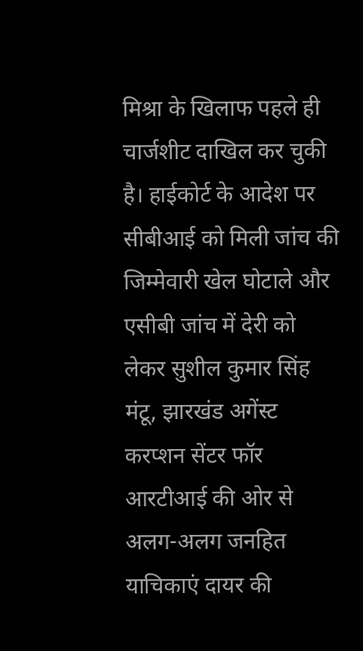मिश्रा के खिलाफ पहले ही चार्जशीट दाखिल कर चुकी है। हाईकोर्ट के आदेश पर सीबीआई को मिली जांच की जिम्मेवारी खेल घोटाले और एसीबी जांच में देरी को लेकर सुशील कुमार सिंह मंटू, झारखंड अगेंस्ट करप्शन सेंटर फॉर आरटीआई की ओर से अलग-अलग जनहित याचिकाएं दायर की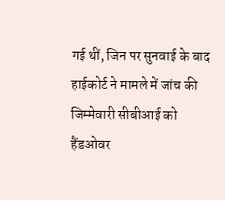गई थीं, जिन पर सुनवाई के बाद हाईकोर्ट ने मामले में जांच की जिम्मेवारी सीबीआई को हैंडओवर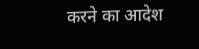करने का आदेश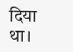दिया था।